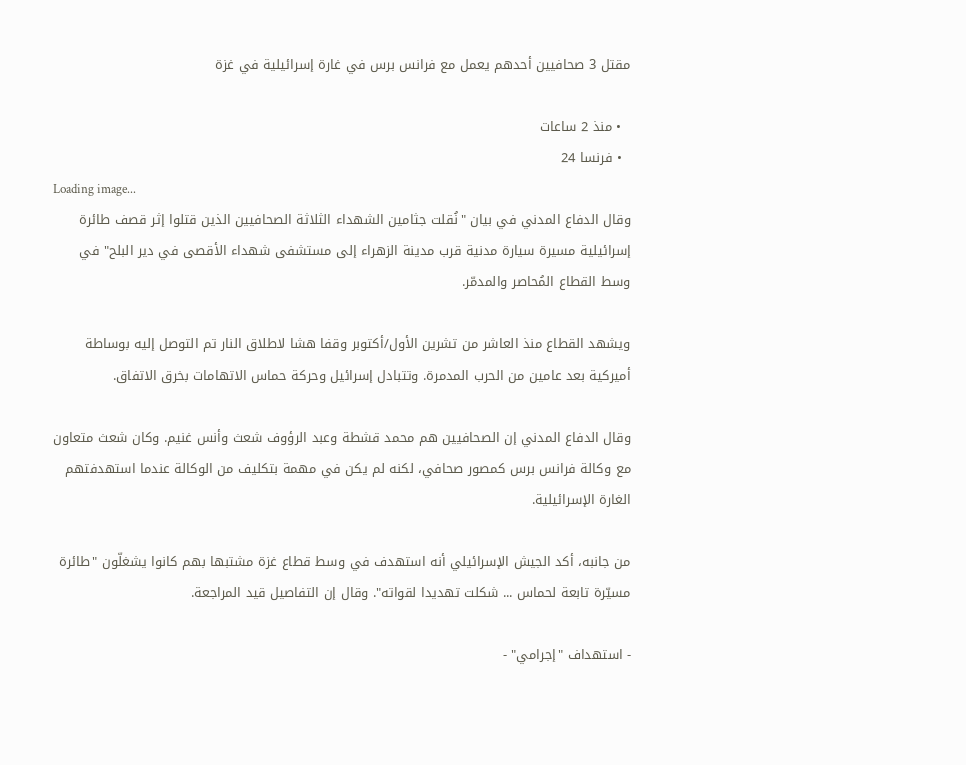مقتل 3 صحافيين أحدهم يعمل مع فرانس برس في غارة إسرائيلية في غزة

  • منذ 2 ساعات
  • فرنسا 24
Loading image...
وقال الدفاع المدني في بيان "نُقلت جثامين الشهداء الثلاثة الصحافيين الذين قتلوا إثر قصف طائرة إسرائيلية مسيرة سيارة مدنية قرب مدينة الزهراء إلى مستشفى شهداء الأقصى في دير البلح" في وسط القطاع المُحاصر والمدمّر.

ويشهد القطاع منذ العاشر من تشرين الأول/أكتوبر وقفا هشا لاطلاق النار تم التوصل إليه بوساطة أميركية بعد عامين من الحرب المدمرة. وتتبادل إسرائيل وحركة حماس الاتهامات بخرق الاتفاق.

وقال الدفاع المدني إن الصحافيين هم محمد قشطة وعبد الرؤوف شعث وأنس غنيم. وكان شعث متعاون مع وكالة فرانس برس كمصور صحافي، لكنه لم يكن في مهمة بتكليف من الوكالة عندما استهدفتهم الغارة الإسرائيلية.

من جانبه، أكد الجيش الإسرائيلي أنه استهدف في وسط قطاع غزة مشتبها بهم كانوا يشغلّون "طائرة مسيّرة تابعة لحماس ... شكلت تهديدا لقواته". وقال إن التفاصيل قيد المراجعة.

- استهداف "إجرامي" -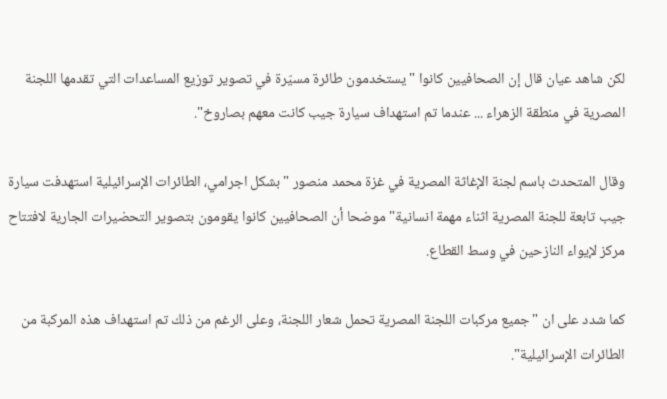لكن شاهد عيان قال إن الصحافيين كانوا "يستخدمون طائرة مسيّرة في تصوير توزيع المساعدات التي تقدمها اللجنة المصرية في منطقة الزهراء ... عندما تم استهداف سيارة جيب كانت معهم بصاروخ".

وقال المتحدث باسم لجنة الإغاثة المصرية في غزة محمد منصور "بشكل اجرامي، الطائرات الإسرائيلية استهدفت سيارة جيب تابعة للجنة المصرية اثناء مهمة انسانية" موضحا أن الصحافيين كانوا يقومون بتصوير التحضيرات الجارية لافتتاح مركز لإيواء النازحين في وسط القطاع.

كما شدد على ان "جميع مركبات اللجنة المصرية تحمل شعار اللجنة، وعلى الرغم من ذلك تم استهداف هذه المركبة من الطائرات الإسرائيلية".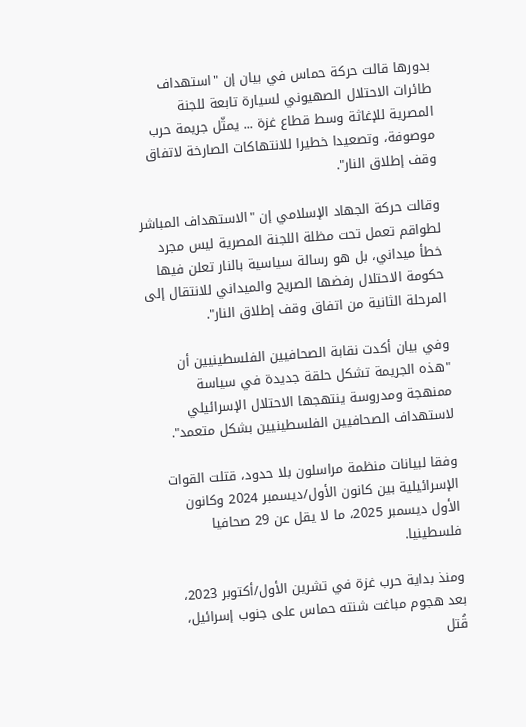بدورها قالت حركة حماس في بيان إن "استهداف طائرات الاحتلال الصهيوني لسيارة تابعة للجنة المصرية للإغاثة وسط قطاع غزة ... يمثّل جريمة حرب موصوفة، وتصعيدا خطيرا للانتهاكات الصارخة لاتفاق وقف إطلاق النار".

وقالت حركة الجهاد الإسلامي إن "الاستهداف المباشر لطواقم تعمل تحت مظلة اللجنة المصرية ليس مجرد خطأ ميداني، بل هو رسالة سياسية بالنار تعلن فيها حكومة الاحتلال رفضها الصريح والميداني للانتقال إلى المرحلة الثانية من اتفاق وقف إطلاق النار".

وفي بيان أكدت نقابة الصحافيين الفلسطينيين أن "هذه الجريمة تشكل حلقة جديدة في سياسة ممنهجة ومدروسة ينتهجها الاحتلال الإسرائيلي لاستهداف الصحافيين الفلسطينيين بشكل متعمد".

وفقا لبيانات منظمة مراسلون بلا حدود، قتلت القوات الإسرائيلية بين كانون الأول/ديسمبر 2024 وكانون الأول ديسمبر 2025، ما لا يقل عن 29 صحافيا فلسطينيا.

ومنذ بداية حرب غزة في تشرين الأول/أكتوبر 2023، بعد هجوم مباغت شنته حماس على جنوب إسرائيل، قُتل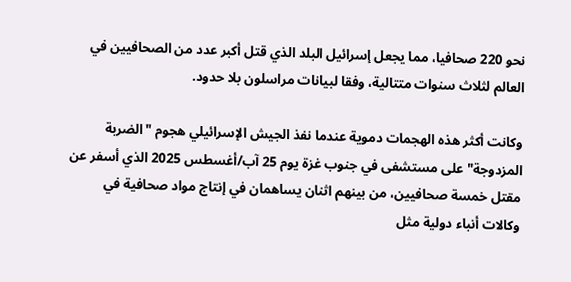نحو 220 صحافيا، مما يجعل إسرائيل البلد الذي قتل أكبر عدد من الصحافيين في العالم لثلاث سنوات متتالية، وفقا لبيانات مراسلون بلا حدود.

وكانت أكثر هذه الهجمات دموية عندما نفذ الجيش الإسرائيلي هجوم "الضربة المزدوجة" على مستشفى في جنوب غزة يوم 25 آب/أغسطس 2025 الذي أسفر عن مقتل خمسة صحافيين، من بينهم اثنان يساهمان في إنتاج مواد صحافية في وكالات أنباء دولية مثل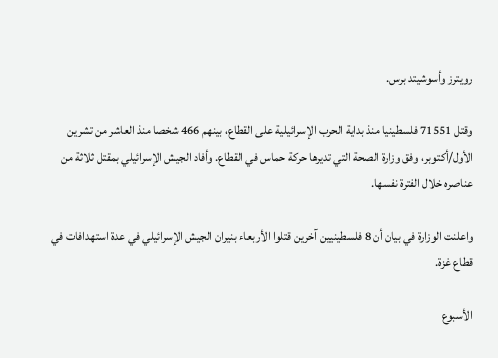رويترز وأسوشيتد برس.

وقتل 71551 فلسطينيا منذ بداية الحرب الإسرائيلية على القطاع، بينهم 466 شخصا منذ العاشر من تشرين الأول/أكتوبر، وفق وزارة الصحة التي تديرها حركة حماس في القطاع. وأفاد الجيش الإسرائيلي بمقتل ثلاثة من عناصره خلال الفترة نفسها.

واعلنت الوزارة في بيان أن 8 فلسطينيين آخرين قتلوا الأربعاء بنيران الجيش الإسرائيلي في عدة استهدافات في قطاع غزة.

الأسبوع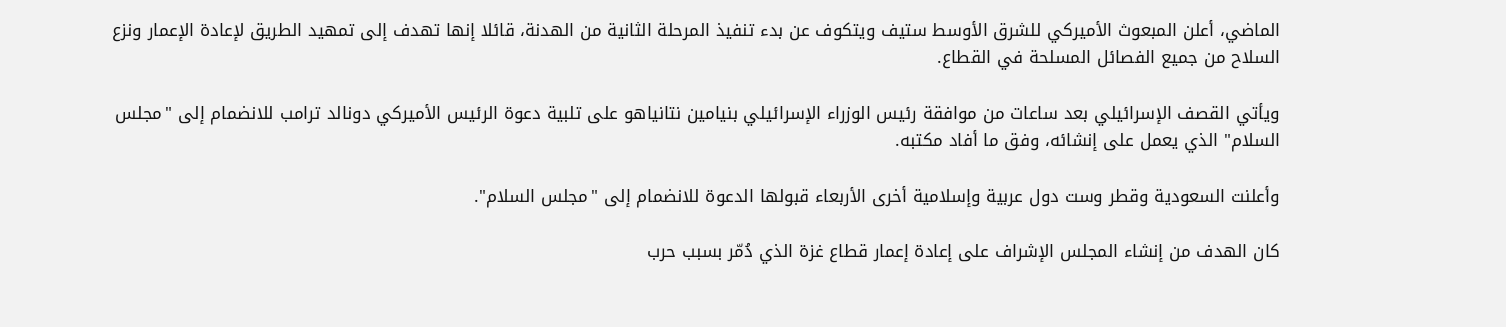الماضي، أعلن المبعوث الأميركي للشرق الأوسط ستيف ويتكوف عن بدء تنفيذ المرحلة الثانية من الهدنة، قائلا إنها تهدف إلى تمهيد الطريق لإعادة الإعمار ونزع السلاح من جميع الفصائل المسلحة في القطاع.

ويأتي القصف الإسرائيلي بعد ساعات من موافقة رئيس الوزراء الإسرائيلي بنيامين نتانياهو على تلبية دعوة الرئيس الأميركي دونالد ترامب للانضمام إلى "مجلس السلام" الذي يعمل على إنشائه، وفق ما أفاد مكتبه.

وأعلنت السعودية وقطر وست دول عربية وإسلامية أخرى الأربعاء قبولها الدعوة للانضمام إلى "مجلس السلام".

كان الهدف من إنشاء المجلس الإشراف على إعادة إعمار قطاع غزة الذي دُمّر بسبب حرب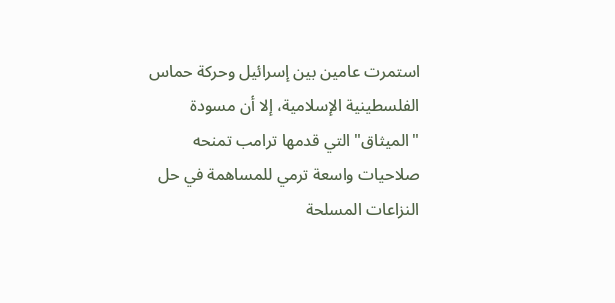استمرت عامين بين إسرائيل وحركة حماس الفلسطينية الإسلامية، إلا أن مسودة "الميثاق" التي قدمها ترامب تمنحه صلاحيات واسعة ترمي للمساهمة في حل النزاعات المسلحة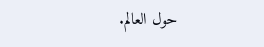حول العالم.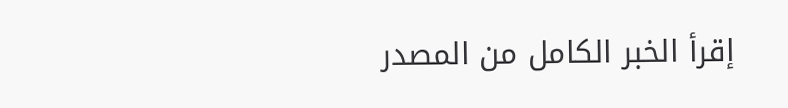إقرأ الخبر الكامل من المصدر